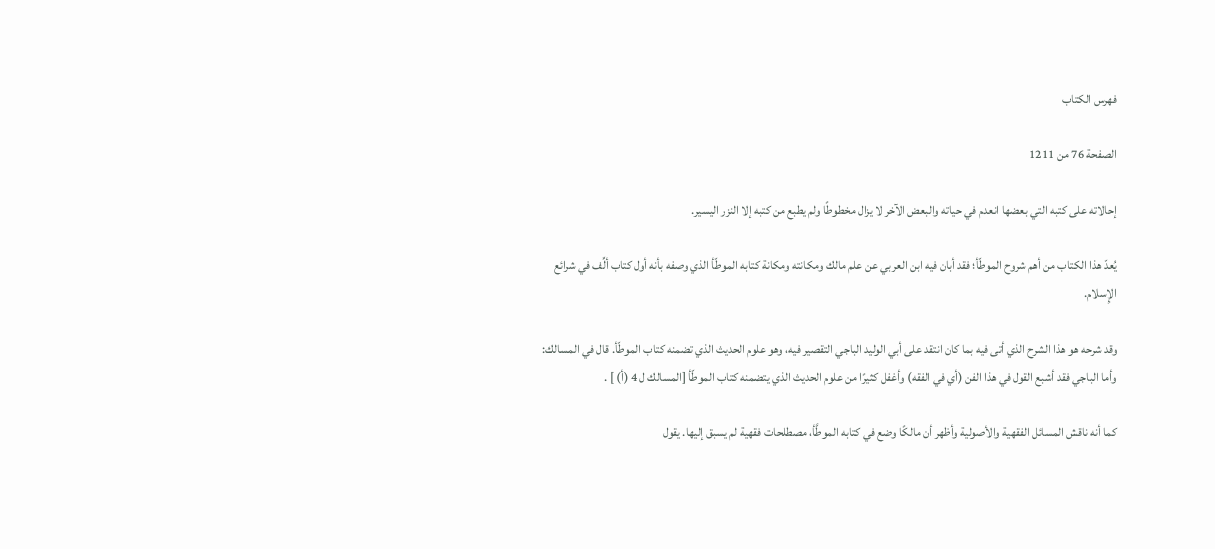فهرس الكتاب

الصفحة 76 من 1211

إحالاته على كتبه التي بعضها انعدم في حياته والبعض الآخر لا يزال مخطوطًا ولم يطبع من كتبه إلا النزر اليسير.

يُعدّ هذا الكتاب من أهم شروح الموطّأ؛ فقد أبان فيه ابن العربي عن علم مالك ومكانته ومكانة كتابه الموطّأ الذي وصفه بأنه أول كتاب ألِّف في شرائع الإِسلام.

وقد شرحه هو هذا الشرح الذي أتى فيه بما كان انتقد على أبي الوليد الباجي التقصير فيه، وهو علوم الحديث الذي تضمنه كتاب الموطّأ. قال في المسالك: وأما الباجي فقد أشبع القول في هذا الفن (أي في الفقه) وأغفل كثيرًا من علوم الحديث الذي يتضمنه كتاب الموطّأ [المسالك ل 4 (أ) ] .

كما أنه ناقش المسائل الفقهية والأصولية وأظهر أن مالكًا وضع في كتابه الموطَّأ، مصطلحات فقهية لم يسبق إليها. يقول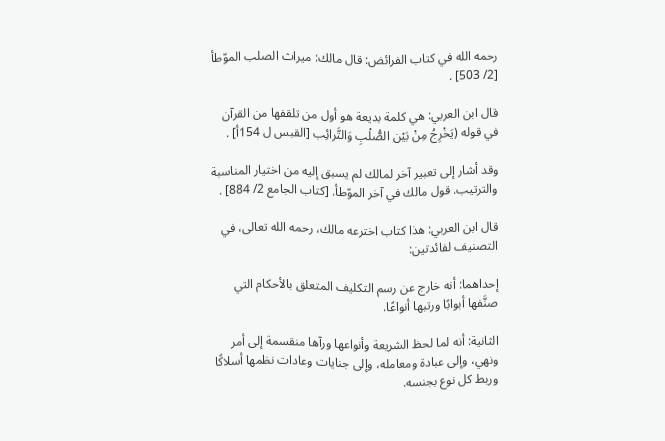رحمه الله في كتاب الفرائض: قال مالك: ميراث الصلب الموّطأ [2/ 503] .

قال ابن العربي: هي كلمة بديعة هو أول من تلقفها من القرآن في قوله (يَخْرِجُ مِنْ بَيْن الصُّلْبِ وَالتَّرائِب [القبس ل 154أ] .

وقد أشار إلى تعبير آخر لمالك لم يسبق إليه من اختيار المناسبة والترتيب. قول مالك في آخر الموّطأ. [كتاب الجامع 2/ 884] .

قال ابن العربي: هذا كتاب اخترعه مالك، رحمه الله تعالى، في التصنيف لفائدتين:

إحداهما: أنه خارج عن رسم التكليف المتعلق بالأحكام التي صنَّفها أبوابًا ورتبها أنواعًا.

الثانية: أنه لما لحظ الشريعة وأنواعها ورآها منقسمة إلى أمر ونهي، وإلى عبادة ومعامله، وإلى جنايات وعادات نظمها أسلاكًا وربط كل نوع بجنسه.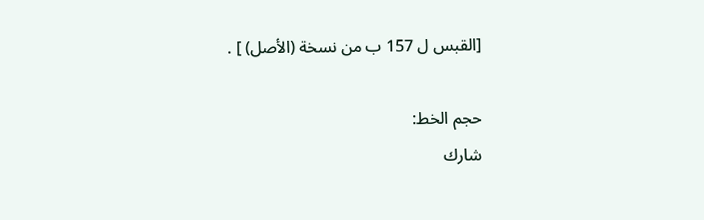[القبس ل 157 ب من نسخة (الأصل) ] .

حجم الخط:
شارك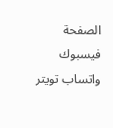الصفحة
فيسبوك واتساب تويتر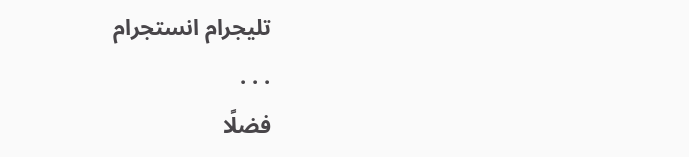تليجرام انستجرام
. . .
فضلًا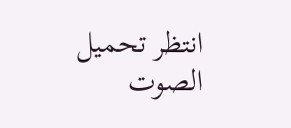انتظر تحميل الصوت